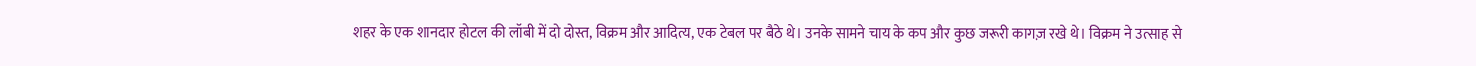शहर के एक शानदार होटल की लॉबी में दो दोस्त, विक्रम और आदित्य, एक टेबल पर बैठे थे। उनके सामने चाय के कप और कुछ जरूरी कागज़ रखे थे। विक्रम ने उत्साह से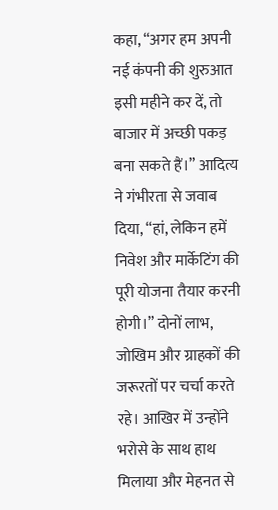कहा, “अगर हम अपनी नई कंपनी की शुरुआत इसी महीने कर दें, तो बाजार में अच्छी पकड़ बना सकते हैं।” आदित्य ने गंभीरता से जवाब दिया, “हां, लेकिन हमें निवेश और मार्केटिंग की पूरी योजना तैयार करनी होगी।” दोनों लाभ, जोखिम और ग्राहकों की जरूरतों पर चर्चा करते रहे। आखिर में उन्होंने भरोसे के साथ हाथ मिलाया और मेहनत से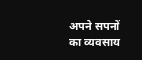अपने सपनों का व्यवसाय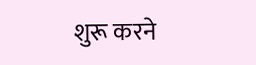शुरू करने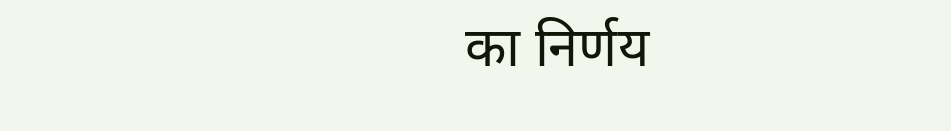का निर्णय